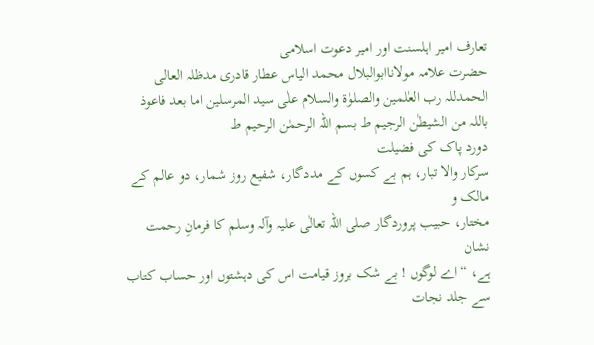تعارف امیر اہلسنت اور امیر دعوت اسلامی
حضرت علامہ مولاناابوالبلال محمد الیاس عطار قادری مدظلہ العالی
الحمدللہ رب العٰلمین والصلوٰۃ والسلام علٰی سید المرسلین اما بعد فاعوذ
باللہ من الشیطٰن الرجیم ط بسم اللہ الرحمٰن الرحیم ط
دورد پاک کی فضیلت
سرکار والا تبار، ہم بے کسوں کے مددگار، شفیع روز شمار، دو عالم کے مالک و
مختار، حبیب پروردگار صلی اللہ تعالٰی علیہ وآلہ وسلم کا فرمانِ رحمت نشان
ہے، “اے لوگوں ! بے شک بروز قیامت اس کی دہشتوں اور حساب کتاب سے جلد نجات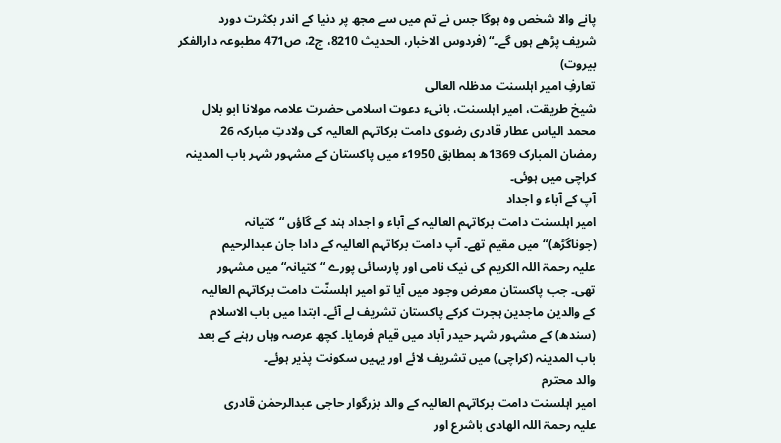پانے والا شخص وہ ہوگا جس نے تم میں سے مجھ پر دنیا کے اندر بکثرت دورد
شریف پڑھے ہوں گے۔“ (فردوس الاخبار، الحدیث 8210، ج2، ص471 مطبوعہ دارالفکر
بیروت)
تعارفِ امیر اہلسنت مدظلہ العالی
شیخ طریقت، امیر اہلسنت، بانیء دعوت اسلامی حضرت علامہ مولانا ابو بلال
محمد الیاس عطار قادری رضوی دامت برکاتہم العالیہ کی ولادتِ مبارکہ 26
رمضان المبارک 1369ھ بمطابق 1950ء میں پاکستان کے مشہور شہر باب المدینہ
کراچی میں ہوئی۔
آپ کے آباء و اجداد
امیر اہلسنت دامت برکاتہم العالیہ کے آباء و اجداد ہند کے گاؤں “کتیانہ
(جوناگڑھ)“ میں مقیم تھے۔ آپ دامت برکاتہم العالیہ کے دادا جان عبدالرحیم
علیہ رحمۃ اللہ الکریم کی نیک نامی اور پارسائی پورے “کتیانہ“ میں مشہور
تھی۔ جب پاکستان معرض وجود میں آیا تو امیر اہلسنّت دامت برکاتہم العالیہ
کے والدین ماجدین ہجرت کرکے پاکستان تشریف لے آئے۔ ابتدا میں باب الاسلام
(سندھ) کے مشہور شہر حیدر آباد میں قیام فرمایا۔ کچھ عرصہ وہاں رہنے کے بعد
باب المدینہ (کراچی) میں تشریف لائے اور یہیں سکونت پذیر ہوئے۔
والد محترم
امیر اہلسنت دامت برکاتہم العالیہ کے والد بزرگوار حاجی عبدالرحمٰن قادری
علیہ رحمۃ اللہ الھادی باشرع اور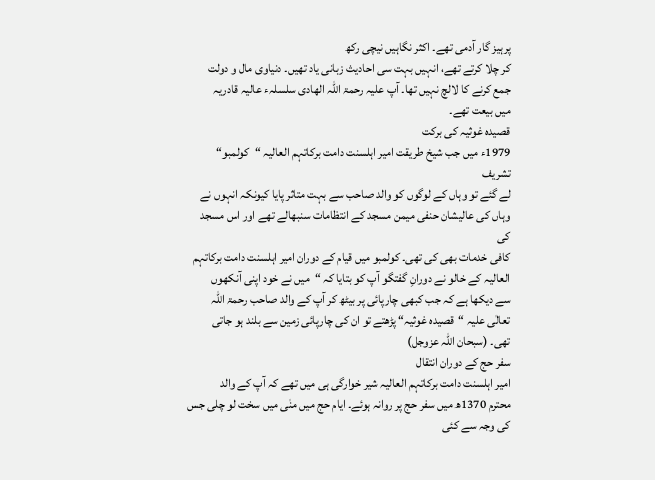پرہیز گار آدمی تھے۔ اکثر نگاہیں نیچی رکھ
کر چلا کرتے تھے، انہیں بہت سی احادیث زبانی یاد تھیں۔ دنیاوی مال و دولت
جمع کرنے کا لالچ نہیں تھا۔ آپ علیہ رحمۃ اللہ الھادی سلسلہء عالیہ قادریہ
میں بیعت تھے۔
قصیدہ غوثیہ کی برکت
1979ء میں جب شیخ طریقت امیر اہلسنت دامت برکاتہم العالیہ “کولمبو“ تشریف
لے گئے تو وہاں کے لوگوں کو والد صاحب سے بہت متاثر پایا کیونکہ انہوں نے
وہاں کی عالیشان حنفی میمن مسجد کے انتظامات سنبھالے تھے اور اس مسجد کی
کافی خدمات بھی کی تھی۔ کولمبو میں قیام کے دوران امیر اہلسنت دامت برکاتہم
العالیہ کے خالو نے دورانِ گفتگو آپ کو بتایا کہ “میں نے خود اپنی آنکھوں
سے دیکھا ہے کہ جب کبھی چارپائی پر بیٹھ کر آپ کے والد صاحب رحمۃ اللہ
تعالٰی علیہ “قصیدہ غوثیہ“ پڑھتے تو ان کی چارپائی زمین سے بلند ہو جاتی
تھی۔ (سبحان اللہ عزوجل)
سفر حج کے دوران انتقال
امیر اہلسنت دامت برکاتہم العالیہ شیر خوارگی ہی میں تھے کہ آپ کے والد
محترم 1370ھ میں سفر حج پر روانہ ہوئے۔ ایام حج میں منٰی میں سخت لو چلی جس
کی وجہ سے کئی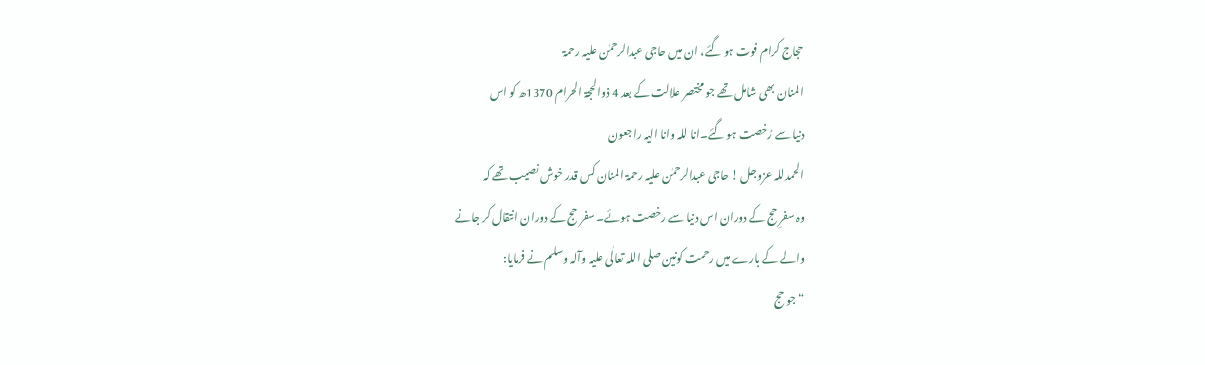حجاج کرام فوت ہو گئے، ان میں حاجی عبدالرحمٰن علیہ رحمۃ
المنان بھی شامل تھے جو مختصر علالت کے بعد 4 ذوالحجۃ الحرام 1370ھ کو اس
دنیا سے رُخصت ہو گئے۔انا للہ وانا الیہ راجعون
الحمدللہ عزوجل ! حاجی عبدالرحمٰن علیہ رحمۃ المنان کس قدر خوش نصیب تھے کہ
وہ سفرِ حج کے دوران اس دنیا سے رخصت ہوئے۔ سفر حج کے دوران انتقال کر جانے
والے کے بارے میں رحمت کونین صلی اللہ تعالٰی علیہ وآلہ وسلم نے فرمایا:
“جو حج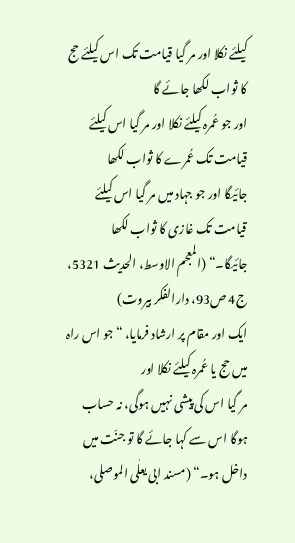کیلئے نکلا اور مر گیا قیامت تک اس کیلئے حج کا ثواب لکھا جائے گا
اور جو عُمرہ کیلئے نکلا اور مر گیا اس کیلئے قیامت تک عُمرے کا ثواب لکھا
جائیگا اور جو جہاد میں مر گیا اس کیلئے قیامت تک غازی کا ثواب لکھا
جائیگا۔“ (المعجم الاوسط، الحدیث 5321، ج4 ص93، دارالفکر بیروت)
ایک اور مقام پر ارشاد فرمایا، “جو اس راہ میں حج یا عُمرہ کیلئے نکلا اور
مر گیا اس کی پیشی نہیں ہوگی، نہ حساب ہوگا اس سے کہا جائے گا تو جنّت میں
داخل ہو۔“ (مسند ابی یعلٰی الموصلی،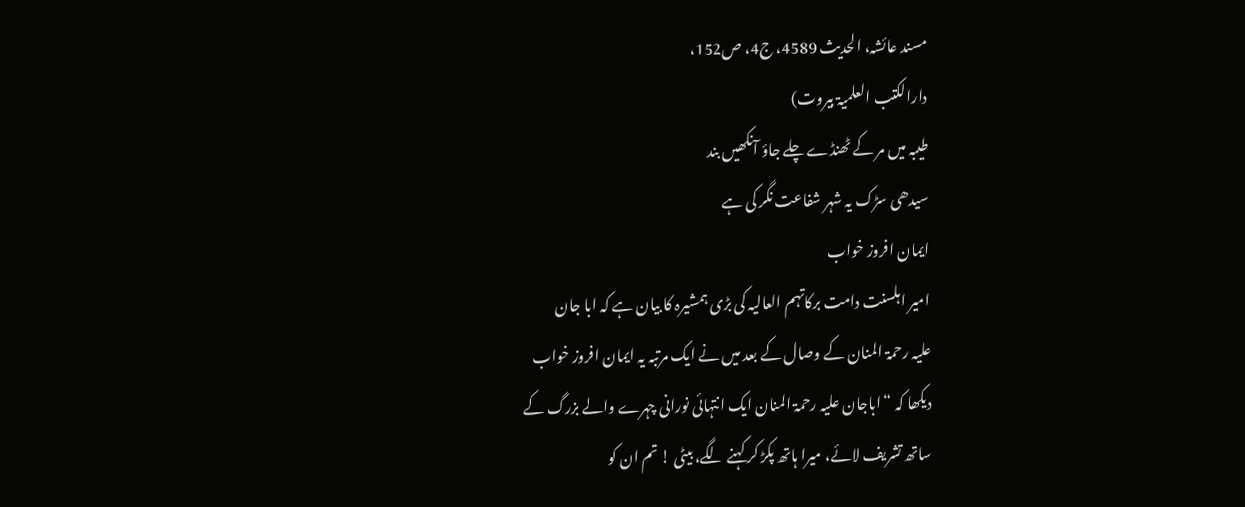مسند عائشہ، الحدیث 4589، ج4، ص152،
دارالکتب العلمیۃ بیروت)
طیبہ میں مر کے ٹھنڈے چلے جاؤ آنکھیں بند
سیدھی سڑک یہ شہر شفاعت نگر کی ہے
ایمان افروز خواب
امیر اہلسنت دامت برکاتہم العالیہ کی بڑی ہمشیرہ کا بیان ہے کہ ابا جان
علیہ رحمۃ المنان کے وصال کے بعد میں نے ایک مرتبہ یہ ایمان افروز خواب
دیکھا کہ “اباجان علیہ رحمۃ المنان ایک انتہائی نورانی چہرے والے بزرگ کے
ساتھ تشریف لائے، میرا ہاتھ پکڑ کر کہنے لگے، بیٹی ! تم ان کو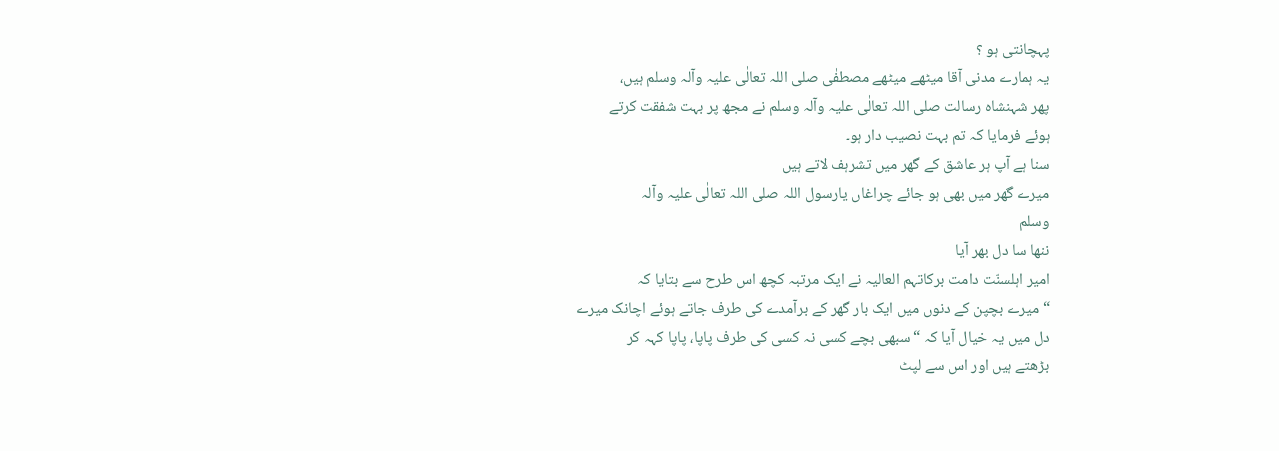پہچانتی ہو ؟
یہ ہمارے مدنی آقا میٹھے میٹھے مصطفٰی صلی اللہ تعالٰی علیہ وآلہ وسلم ہیں،
پھر شہنشاہ رسالت صلی اللہ تعالٰی علیہ وآلہ وسلم نے مجھ پر بہت شفقت کرتے
ہوئے فرمایا کہ تم بہت نصیب دار ہو۔
سنا ہے آپ ہر عاشق کے گھر میں تشرہف لاتے ہیں
میرے گھر میں بھی ہو جائے چراغاں یارسول اللہ صلی اللہ تعالٰی علیہ وآلہ
وسلم
ننھا سا دل بھر آیا
امیر اہلسنّت دامت برکاتہم العالیہ نے ایک مرتبہ کچھ اس طرح سے بتایا کہ
“میرے بچپن کے دنوں میں ایک بار گھر کے برآمدے کی طرف جاتے ہوئے اچانک میرے
دل میں یہ خیال آیا کہ “سبھی بچے کسی نہ کسی کی طرف پاپا، پاپا کہہ کر
بڑھتے ہیں اور اس سے لپٹ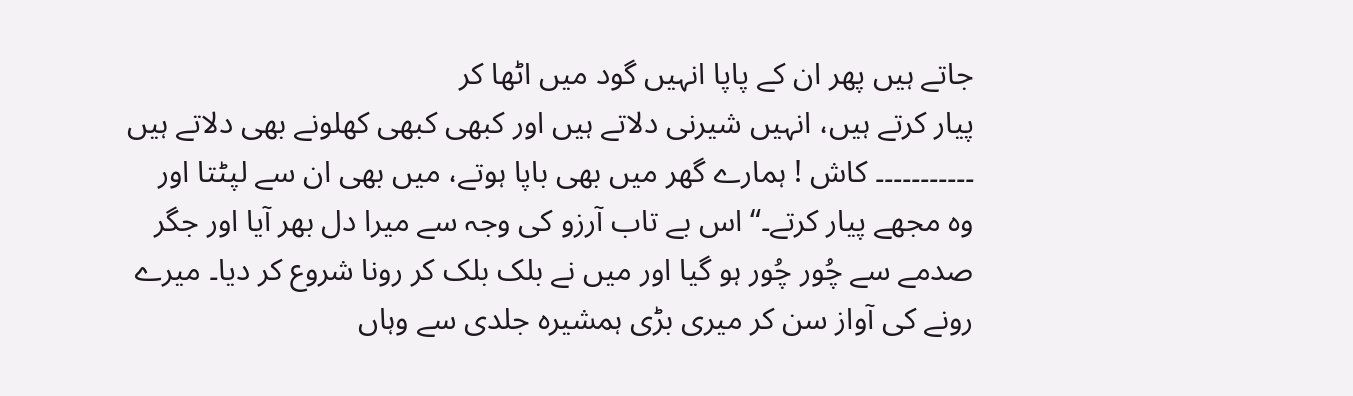جاتے ہیں پھر ان کے پاپا انہیں گود میں اٹھا کر
پیار کرتے ہیں، انہیں شیرنی دلاتے ہیں اور کبھی کبھی کھلونے بھی دلاتے ہیں
۔۔۔۔۔۔۔۔۔۔۔ کاش ! ہمارے گھر میں بھی باپا ہوتے، میں بھی ان سے لپٹتا اور
وہ مجھے پیار کرتے۔“ اس بے تاب آرزو کی وجہ سے میرا دل بھر آیا اور جگر
صدمے سے چُور چُور ہو گیا اور میں نے بلک بلک کر رونا شروع کر دیا۔ میرے
رونے کی آواز سن کر میری بڑی ہمشیرہ جلدی سے وہاں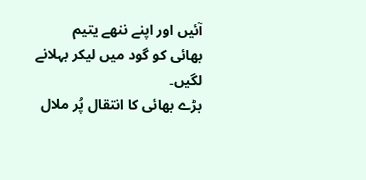آئیں اور اپنے ننھے یتیم
بھائی کو گود میں لیکر بہلانے لگیں۔
بڑے بھائی کا انتقال پُر ملال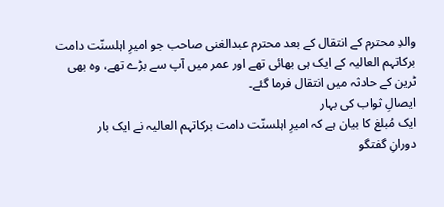والدِ محترم کے انتقال کے بعد محترم عبدالغنی صاحب جو امیرِ اہلسنّت دامت
برکاتہم العالیہ کے ایک ہی بھائی تھے اور عمر میں آپ سے بڑے تھے، وہ بھی
ٹرین کے حادثہ میں انتقال فرما گئے۔
ایصالِ ثواب کی بہار
ایک مُبلغ کا بیان ہے کہ امیرِ اہلسنّت دامت برکاتہم العالیہ نے ایک بار
دورانِ گفتگو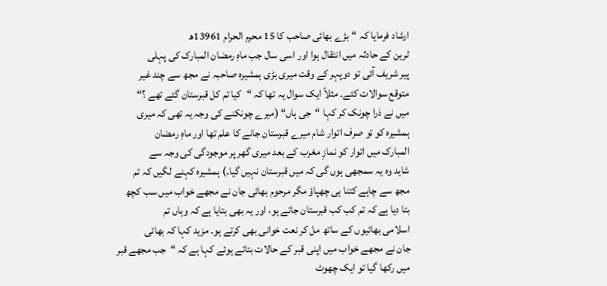ارشاد فرمایا کہ “بڑے بھائی صاحب کا 15 محرم الحرام 13961ھ
ٹرین کے حادثہ میں انتقال ہوا اور اسی سال جب ماہِ رمضان المبارک کی پہلی
پیر شریف آئی تو دوپہر کے وقت میری بڑی ہمشیرہ صاحبہ نے مجھ سے چند غیر
متوقع سوالات کئے۔ مثلاً ایک سوال یہ تھا کہ “کیا تم کل قبرستان گئے تھے ؟“
میں نے ذرا چونک کر کہا “جی ہاں“ (میرے چونکنے کی وجہ یہ تھی کہ میری
ہمشیرہ کو تو صرف اتوار شام میرے قبرستان جانے کا علم تھا اور ماہِ رمضان
المبارک میں اتوار کو نمازِ مغرب کے بعد میری گھر پر موجودگی کی وجہ سے
شاید وہ یہ سمجھی ہوں گی کہ میں قبرستان نہیں گیا۔) ہمشیرہ کہنے لگیں کہ تم
مجھ سے چاہے کتنا ہی چھپاؤ مگر مرحوم بھائی جان نے مجھے خواب میں سب کچھ
بتا دیا ہے کہ تم کب کب قبرستان جاتے ہو، اور یہ بھی بتایا ہے کہ وہاں تم
اسلامی بھائیوں کے ساتھ مل کر نعت خوانی بھی کرتے ہو۔ مزید کہا کہ بھائی
جان نے مجھے خواب میں اپنی قبر کے حالات بتاتے ہوئے کہا ہے کہ “جب مجھے قبر
میں رکھا گیا تو ایک چھوٹ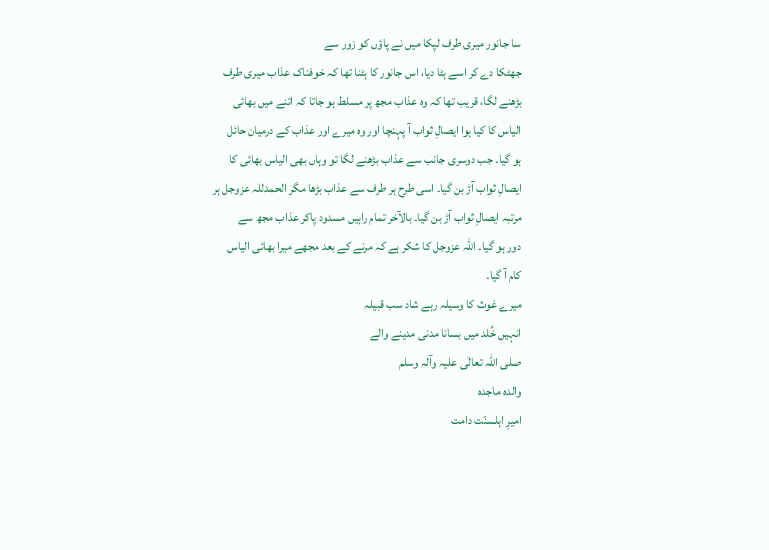سا جانور میری طرف لپکا میں نے پاؤں کو زور سے
جھٹکا دے کر اسے ہٹا دیا، اس جانور کا ہٹنا تھا کہ خوفناک عذاب میری طرف
بڑھنے لگا، قریب تھا کہ وہ عذاب مجھ پر مسلط ہو جاتا کہ اتنے میں بھائی
الیاس کا کیا ہوا ایصالِ ثواب آ پہنچا اور وہ میرے اور عذاب کے درمیان حائل
ہو گیا۔ جب دوسری جانب سے عذاب بڑھنے لگا تو وہاں بھی الیاس بھائی کا
ایصالِ ثواب آڑ بن گیا۔ اسی طرح ہر طرف سے عذاب بڑھا مگر الحمدللہ عزوجل ہر
مرتبہ ایصالِ ثواب آڑ بن گیا۔ بالآخر تمام راہیں مسدود پاکر عذاب مجھ سے
دور ہو گیا۔ اللہ عزوجل کا شکر ہے کہ مرنے کے بعد مجھے میرا بھائی الیاس
کام آ گیا۔
میرے غوث کا وسیلہ رہے شاد سب قبیلہ
انہیں خُلد میں بسانا مدنی مدینے والے
صلی اللہ تعالٰی علیہ وآلہ وسلم
والدہ ماجدہ
امیرِ اہلسنّت دامت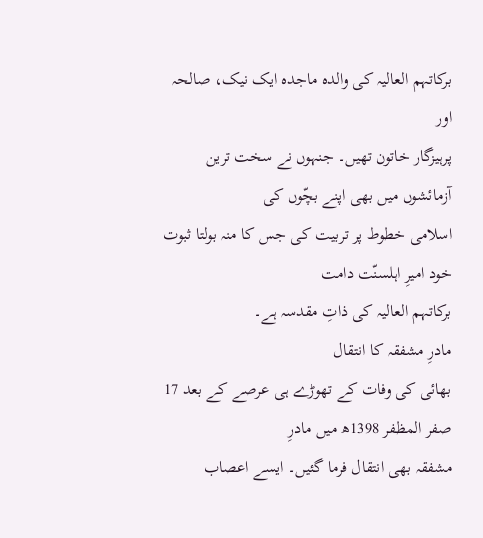برکاتہم العالیہ کی والدہ ماجدہ ایک نیک، صالحہ اور
پرہیزگار خاتون تھیں۔ جنہوں نے سخت ترین آزمائشوں میں بھی اپنے بچّوں کی
اسلامی خطوط پر تربیت کی جس کا منہ بولتا ثبوت خود امیرِ اہلسنّت دامت
برکاتہم العالیہ کی ذاتِ مقدسہ ہے۔
مادرِ مشفقہ کا انتقال
بھائی کی وفات کے تھوڑے ہی عرصے کے بعد 17 صفر المظفر 1398ھ میں مادرِ
مشفقہ بھی انتقال فرما گئیں۔ ایسے اعصاب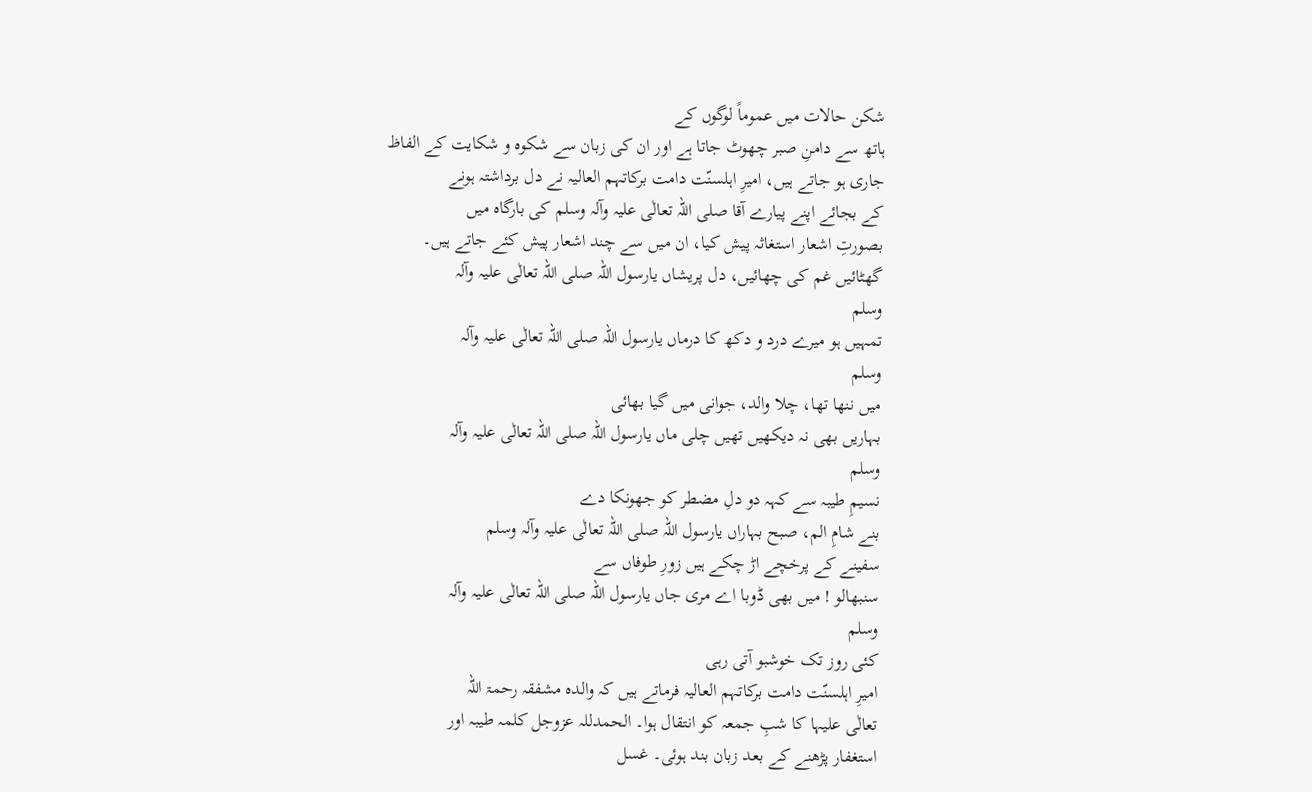شکن حالات میں عموماً لوگوں کے
ہاتھ سے دامنِ صبر چھوٹ جاتا ہے اور ان کی زبان سے شکوہ و شکایت کے الفاظ
جاری ہو جاتے ہیں، امیرِ اہلسنّت دامت برکاتہم العالیہ نے دل برداشتہ ہونے
کے بجائے اپنے پیارے آقا صلی اللہ تعالٰی علیہ وآلہ وسلم کی بارگاہ میں
بصورتِ اشعار استغاثہ پیش کیا، ان میں سے چند اشعار پیش کئے جاتے ہیں۔
گھٹائیں غم کی چھائیں، دل پریشاں یارسول اللہ صلی اللہ تعالٰی علیہ وآلہ
وسلم
تمہیں ہو میرے درد و دکھ کا درماں یارسول اللہ صلی اللہ تعالٰی علیہ وآلہ
وسلم
میں ننھا تھا، چلا والد، جوانی میں گیا بھائی
بہاریں بھی نہ دیکھیں تھیں چلی ماں یارسول اللہ صلی اللہ تعالٰی علیہ وآلہ
وسلم
نسیمِ طیبہ سے کہہ دو دلِ مضطر کو جھونکا دے
بنے شامِ الم، صبح بہاراں یارسول اللہ صلی اللہ تعالٰی علیہ وآلہ وسلم
سفینے کے پرخچے اڑ چکے ہیں زورِ طوفاں سے
سنبھالو ! میں بھی ڈوبا اے مری جاں یارسول اللہ صلی اللہ تعالٰی علیہ وآلہ
وسلم
کئی روز تک خوشبو آتی رہی
امیرِ اہلسنّت دامت برکاتہم العالیہ فرماتے ہیں کہ والدہ مشفقہ رحمۃ اللہ
تعالٰی علیہا کا شبِ جمعہ کو انتقال ہوا۔ الحمدللہ عزوجل کلمہ طیبہ اور
استغفار پڑھنے کے بعد زبان بند ہوئی۔ غسل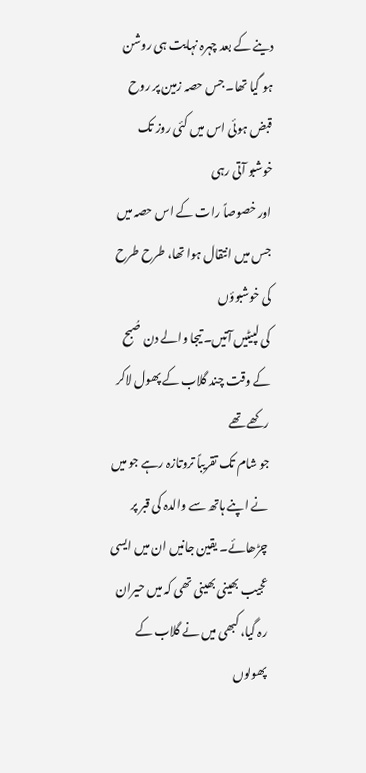دینے کے بعد چہرہ نہایت ہی روشن
ہو گیا تھا۔ جس حصہ زمین پر روح قبض ہوئی اس میں کئی روز تک خوشبو آتی رہی
اور خصوصاً رات کے اس حصہ میں جس میں انتقال ہوا تھا، طرح طرح کی خوشبوؤں
کی لپیٹیں آتیں۔ تیجا والے دن صُبح کے وقت چند گلاب کے پھول لاکر رکھے تھے
جو شام تک تقریباً تروتازہ رہے جو میں نے اپنے ہاتھ سے والدہ کی قبر پر
چڑھائے۔ یقین جانیں ان میں ایسی عجیب بھینی بھینی تھی کہ میں حیران
رہ گیا، کبھی میں نے گلاب کے پھولوں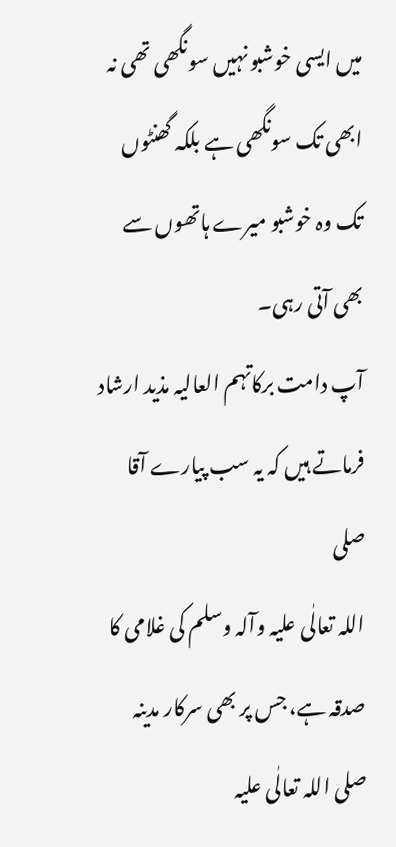میں ایسی خوشبو نہیں سونگھی تھی نہ
ابھی تک سونگھی ہے بلکہ گھنٹوں تک وہ خوشبو میرے ہاتھوں سے بھی آتی رہی۔
آپ دامت برکاتہم العالیہ مذید ارشاد فرماتے ہیں کہ یہ سب پیارے آقا صلی
اللہ تعالٰی علیہ وآلہ وسلم کی غلامی کا صدقہ ہے، جس پر بھی سرکار مدینہ
صلی اللہ تعالٰی علیہ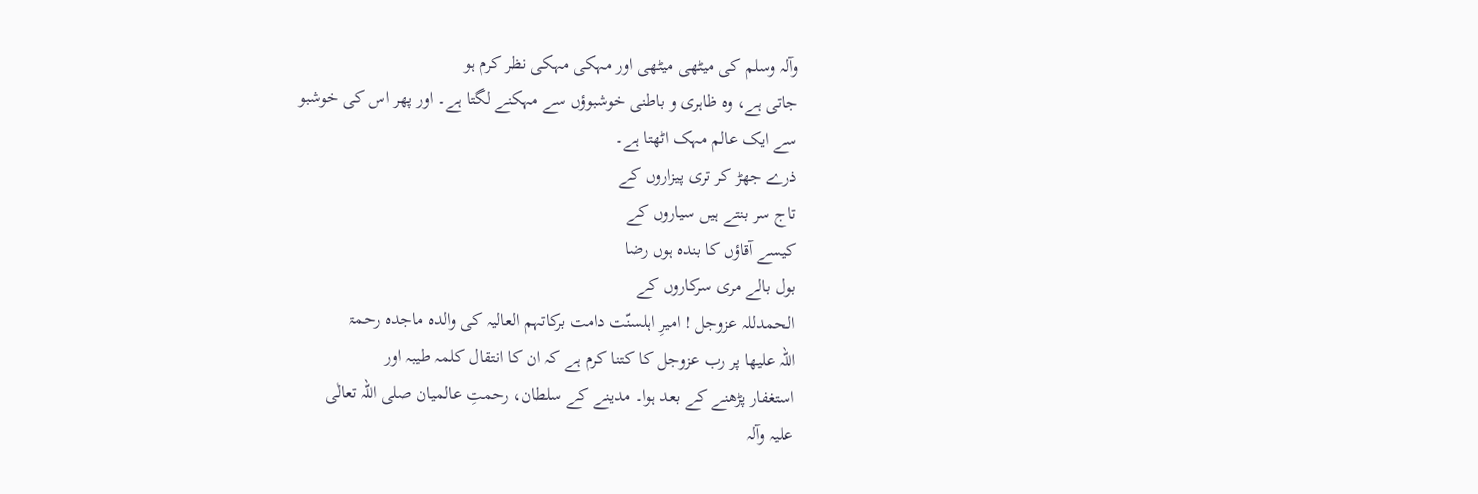وآلہ وسلم کی میٹھی میٹھی اور مہکی مہکی نظر کرم ہو
جاتی ہے، وہ ظاہری و باطنی خوشبوؤں سے مہکنے لگتا ہے۔ اور پھر اس کی خوشبو
سے ایک عالم مہک اٹھتا ہے۔
ذرے جھڑ کر تری پیزاروں کے
تاج سر بنتے ہیں سیاروں کے
کیسے آقاؤں کا بندہ ہوں رضا
بول بالے مری سرکاروں کے
الحمدللہ عزوجل ! امیرِ اہلسنّت دامت برکاتہم العالیہ کی والدہ ماجدہ رحمۃ
اللہ علیھا پر رب عزوجل کا کتنا کرم ہے کہ ان کا انتقال کلمہ طیبہ اور
استغفار پڑھنے کے بعد ہوا۔ مدینے کے سلطان، رحمتِ عالمیان صلی اللہ تعالٰی
علیہ وآلہ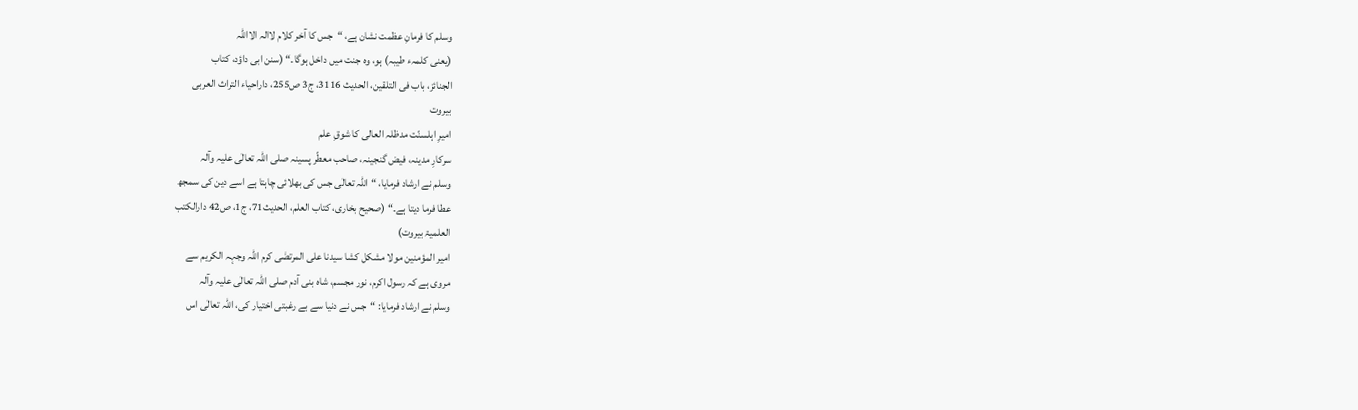وسلم کا فرمانِ عظمت نشان ہے، “جس کا آخر کلام لاالہ الااللہ
(یعنی کلمہء طیبہ) ہو، وہ جنت میں داخل ہوگا۔“ (سنن ابی داؤد، کتاب
الجنائز، باب فی التلقین، الحدیث 3116، ج3 ص255، داراحیاء التراث العربی
بیروت
امیرِ اہلسنّت مدظلہ العالی کا شوقِ علم
سرکارِ مدینہ، فیض گنجینہ، صاحب معطّر پسینہ صلی اللہ تعالٰی علیہ وآلہ
وسلم نے ارشاد فرمایا، “اللہ تعالٰی جس کی بھلائی چاہتا ہے اسے دین کی سمجھ
عطا فرما دیتا ہے۔“ (صحیح بخاری، کتاب العلم، الحدیث71، ج1، ص42 دارالکتب
العلمیۃ بیروت)
امیر المؤمنین مولا مشکل کشا سیدنا علی المرتضٰی کرم اللہ وجہہ الکریم سے
مروی ہے کہ رسول اکرم، نور مجسم، شاہ بنی آدم صلی اللہ تعالٰی علیہ وآلہ
وسلم نے ارشاد فرمایا: “جس نے دنیا سے بے رغبتی اختیار کی، اللہ تعالٰی اس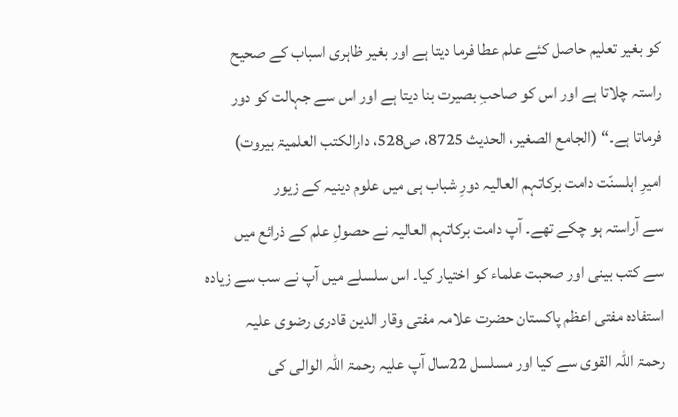کو بغیر تعلیم حاصل کئے علم عطا فرما دیتا ہے اور بغیر ظاہری اسباب کے صحیح
راستہ چلاتا ہے اور اس کو صاحبِ بصیرت بنا دیتا ہے اور اس سے جہالت کو دور
فرماتا ہے۔“ (الجامع الصغیر، الحدیث 8725، ص528، دارالکتب العلمیۃ بیروت)
امیرِ اہلسنّت دامت برکاتہم العالیہ دورِ شباب ہی میں علوم دینیہ کے زیور
سے آراستہ ہو چکے تھے۔ آپ دامت برکاتہم العالیہ نے حصولِ علم کے ذرائع میں
سے کتب بینی اور صحبت علماء کو اختیار کیا۔ اس سلسلے میں آپ نے سب سے زیادہ
استفادہ مفتی اعظم پاکستان حضرت علامہ مفتی وقار الدین قادری رضوی علیہ
رحمۃ اللہ القوی سے کیا اور مسلسل 22سال آپ علیہ رحمۃ اللہ الوالی کی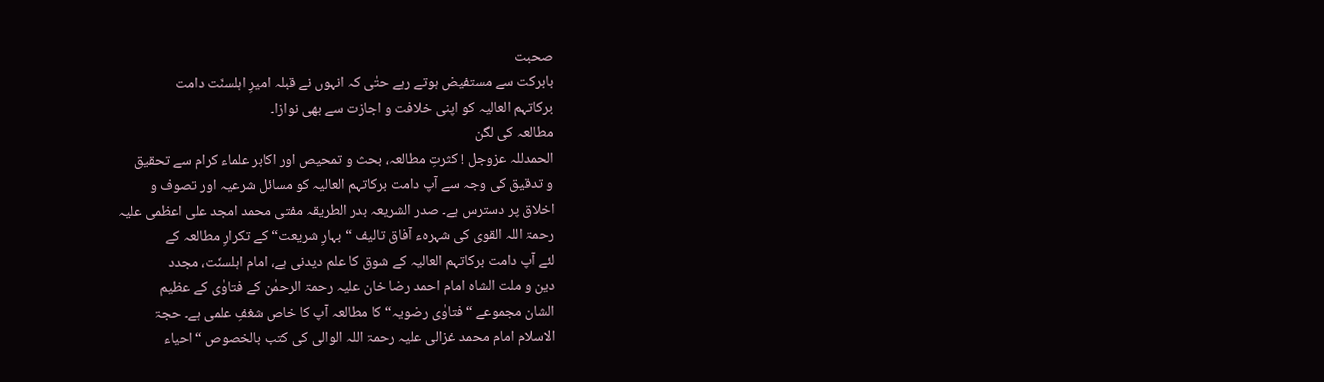صحبت
بابرکت سے مستفیض ہوتے رہے حتٰی کہ انہوں نے قبلہ امیرِ اہلسنّت دامت
برکاتہم العالیہ کو اپنی خلافت و اجازت سے بھی نوازا۔
مطالعہ کی لگن
الحمدللہ عزوجل ! کثرتِ مطالعہ، بحث و تمحیص اور اکابر علماء کرام سے تحقیق
و تدقیق کی وجہ سے آپ دامت برکاتہم العالیہ کو مسائل شرعیہ اور تصوف و
اخلاق پر دسترس ہے۔ صدر الشریعہ بدر الطریقہ مفتی محمد امجد علی اعظمی علیہ
رحمۃ اللہ القوی کی شہرہء آفاق تالیف “بہارِ شریعت“ کے تکرارِ مطالعہ کے
لئے آپ دامت برکاتہم العالیہ کے شوق کا علم دیدنی ہے، امام اہلسنّت، مجدد
دین و ملت الشاہ امام احمد رضا خان علیہ رحمۃ الرحمٰن کے فتاوٰی کے عظیم
الشان مجموعے “فتاوٰی رضویہ“ کا مطالعہ آپ کا خاص شغفِ علمی ہے۔ حجۃ
الاسلام امام محمد غزالی علیہ رحمۃ اللہ الوالی کی کتب بالخصوص “احیاء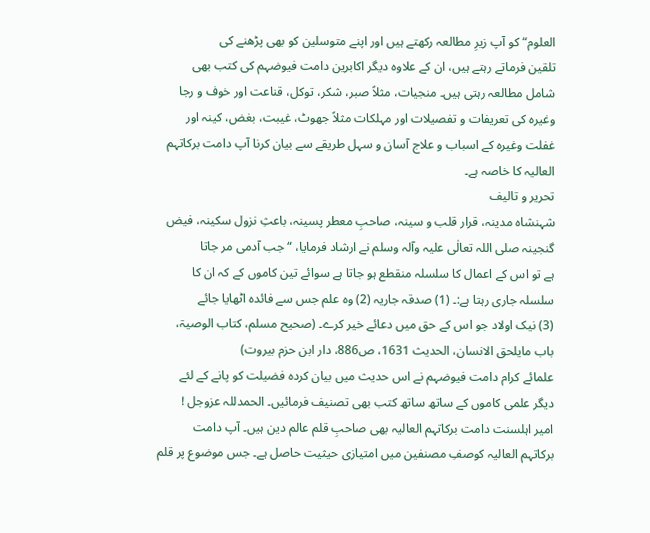العلوم“ کو آپ زیرِ مطالعہ رکھتے ہیں اور اپنے متوسلین کو بھی پڑھنے کی
تلقین فرماتے رہتے ہیں، ان کے علاوہ دیگر اکابرین دامت فیوضہم کی کتب بھی
شامل مطالعہ رہتی ہیں۔ منجیات، مثلاً صبر، شکر، توکل، قناعت اور خوف و رجا
وغیرہ کی تعریفات و تفصیلات اور مہلکات مثلاً جھوٹ، غیبت، بغض، کینہ اور
غفلت وغیرہ کے اسباب و علاج آسان و سہل طریقے سے بیان کرنا آپ دامت برکاتہم
العالیہ کا خاصہ ہے۔
تحریر و تالیف
شہنشاہ مدینہ، قرار قلب و سینہ، صاحبِ معطر پسینہ، باعثِ نزول سکینہ، فیض
گنجینہ صلی اللہ تعالٰی علیہ وآلہ وسلم نے ارشاد فرمایا، “جب آدمی مر جاتا
ہے تو اس کے اعمال کا سلسلہ منقطع ہو جاتا ہے سوائے تین کاموں کے کہ ان کا
سلسلہ جاری رہتا ہے:۔ (1) صدقہ جاریہ (2) وہ علم جس سے فائدہ اٹھایا جائے
(3) نیک اولاد جو اس کے حق میں دعائے خیر کرے۔ (صحیح مسلم، کتاب الوصیۃ،
باب مایلحق الانسان، الحدیث 1631، ص886، دار ابن حزم بیروت)
علمائے کرام دامت فیوضہم نے اس حدیث میں بیان کردہ فضیلت کو پانے کے لئے
دیگر علمی کاموں کے ساتھ ساتھ کتب بھی تصنیف فرمائیں۔ الحمدللہ عزوجل !
امیر اہلسنت دامت برکاتہم العالیہ بھی صاحبِ قلم عالم دین ہیں۔ آپ دامت
برکاتہم العالیہ کوصفِ مصنفین میں امتیازی حیثیت حاصل ہے۔ جس موضوع پر قلم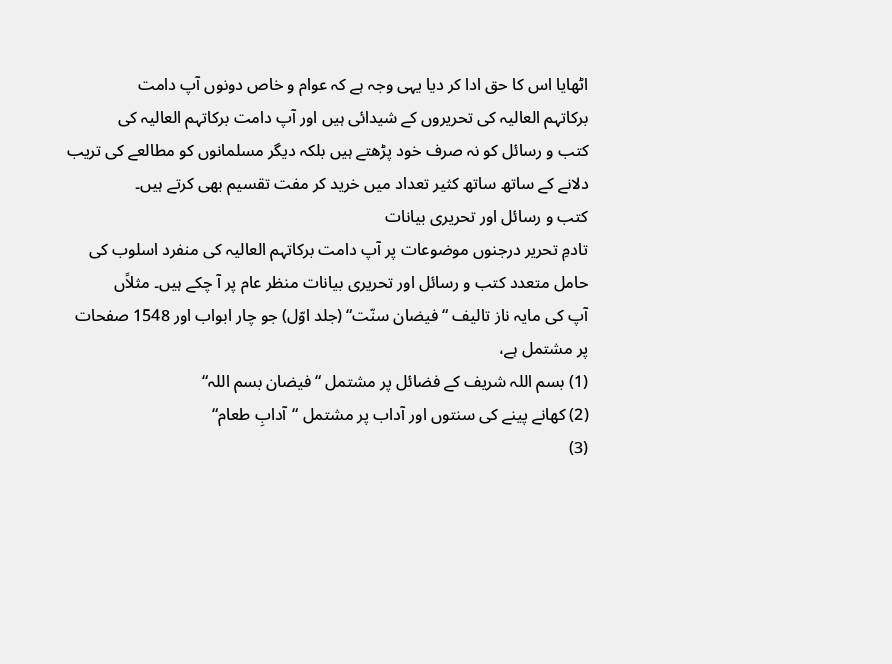اٹھایا اس کا حق ادا کر دیا یہی وجہ ہے کہ عوام و خاص دونوں آپ دامت
برکاتہم العالیہ کی تحریروں کے شیدائی ہیں اور آپ دامت برکاتہم العالیہ کی
کتب و رسائل کو نہ صرف خود پڑھتے ہیں بلکہ دیگر مسلمانوں کو مطالعے کی تریب
دلانے کے ساتھ ساتھ کثیر تعداد میں خرید کر مفت تقسیم بھی کرتے ہیں۔
کتب و رسائل اور تحریری بیانات
تادمِ تحریر درجنوں موضوعات پر آپ دامت برکاتہم العالیہ کی منفرد اسلوب کی
حامل متعدد کتب و رسائل اور تحریری بیانات منظر عام پر آ چکے ہیں۔ مثلاًں
آپ کی مایہ ناز تالیف “فیضان سنّت“ (جلد اوّل) جو چار ابواب اور 1548 صفحات
پر مشتمل ہے،
(1) بسم اللہ شریف کے فضائل پر مشتمل “فیضان بسم اللہ“
(2) کھانے پینے کی سنتوں اور آداب پر مشتمل “آدابِ طعام“
(3)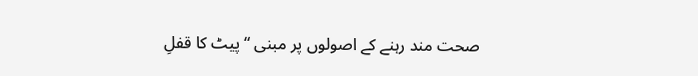صحت مند رہنے کے اصولوں پر مبنی “پیٹ کا قفلِ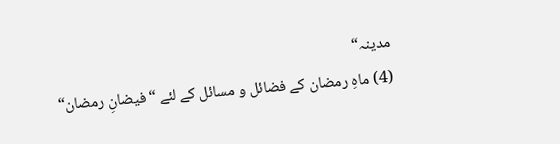مدینہ“
(4) ماہِ رمضان کے فضائل و مسائل کے لئے “فیضانِ رمضان“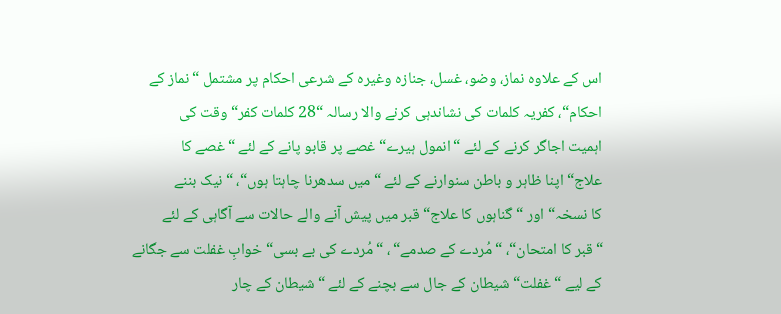اس کے علاوہ نماز، وضو، غسل، جنازہ وغیرہ کے شرعی احکام پر مشتمل “نماز کے
احکام“، کفریہ کلمات کی نشاندہی کرنے والا رسالہ “28 کلمات کفر“ وقت کی
اہمیت اجاگر کرنے کے لئے “انمول ہیرے“ غصے پر قابو پانے کے لئے “غصے کا
علاج“ اپنا ظاہر و باطن سنوارنے کے لئے “میں سدھرنا چاہتا ہوں“، “نیک بننے
کا نسخہ“ اور “گناہوں کا علاج“ قبر میں پیش آنے والے حالات سے آگاہی کے لئے
“قبر کا امتحان“، “مُردے کے صدمے“ ، “مُردے کی بے بسی“ خوابِ غفلت سے جگانے
کے لیے “غفلت“ شیطان کے جال سے بچنے کے لئے “شیطان کے چار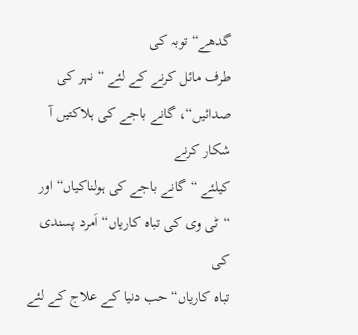گدھے“ توبہ کی
طرف مائل کرنے کے لئے “نہر کی صدائیں“، گانے باجے کی ہلاکتیں آ شکار کرنے
کیلئے “گانے باجے کی ہولناکیاں“ اور “ٹی وی کی تباہ کاریاں“ اَمرد پسندی کی
تباہ کاریاں“ حب دنیا کے علاج کے لئے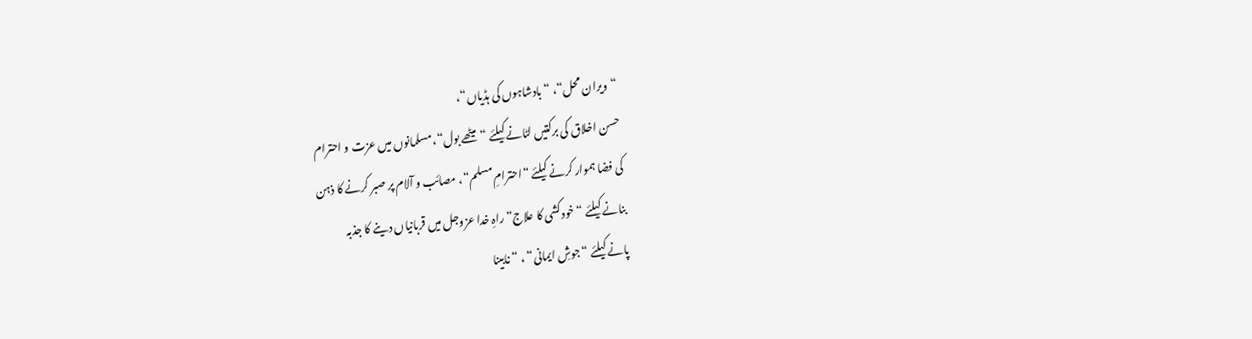“ویران محل“، “بادشاہوں کی ہڈیاں“،
حسن اخلاق کی برکتیں لٹانے کیلئے “میٹھے بول“، مسلمانوں میں عزت و احترام
کی فضا ہموار کرنے کیلئے “احترامِ مسلم“، مصائب و آلام پر صبر کرنے کا ذہن
بنانے کیلئے “خودکشی کا علاج“ راہِ خدا عزوجل میں قربانیاں دینے کا جذبہ
پانے کیلئے “جوشِ ایمانی“ ، “نابینا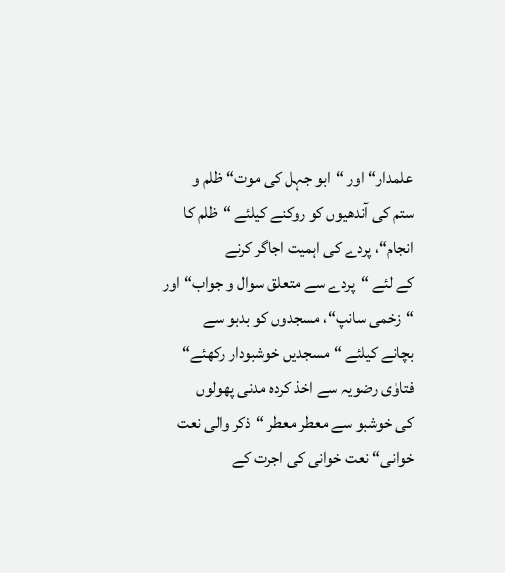علمدار“ اور “ابو جہل کی موت“ ظلم و
ستم کی آندھیوں کو روکنے کیلئے “ظلم کا انجام“، پردے کی اہمیت اجاگر کرنے
کے لئے “پردے سے متعلق سوال و جواب“ اور “زخمی سانپ“، مسجدوں کو بدبو سے
بچانے کیلئے “مسجدیں خوشبودار رکھئے“ فتاوٰی رضویہ سے اخذ کردہ مدنی پھولوں
کی خوشبو سے معطر معطر “ذکر والی نعت خوانی“ نعت خوانی کی اجرت کے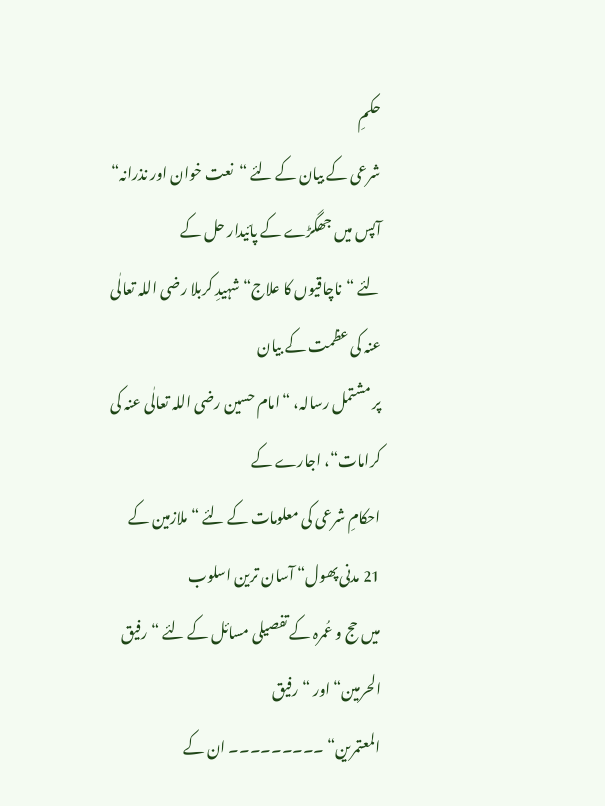حکمِ
شرعی کے بیان کے لئے “نعت خوان اور نذرانہ“ آپس میں جھگڑے کے پائیدار حل کے
لئے “ناچاقیوں کا علاج“ شہیدِ کربلا رضی اللہ تعالٰی عنہ کی عظمت کے بیان
پر مشتمل رسالہ، “امام حسین رضی اللہ تعالٰی عنہ کی کرامات“، اجارے کے
احکامِ شرعی کی معلومات کے لئے “ملازمین کے 21 مدنی پھول“ آسان ترین اسلوب
میں حج و عُمرہ کے تفصیلی مسائل کے لئے “رفیق الحرمین“ اور “رفیق
المعتمرین“ ۔۔۔۔۔۔۔۔۔ ان کے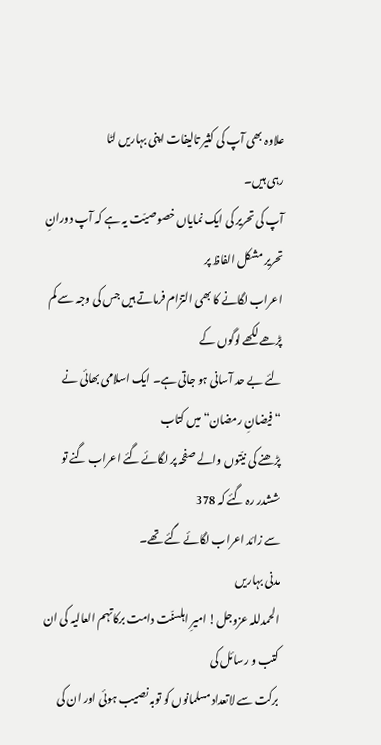علاوہ بھی آپ کی کثیر تالیفات اپنی بہاریں لٹا
رہی ہیں۔
آپ کی تحریر کی ایک نمایاں خصوصیّت یہ ہے کہ آپ دورانِ تحریر مشکل الفاظ پر
اعراب لگانے کا بھی التزام فرماتے ہیں جس کی وجہ سے کم پڑھے لکھے لوگوں کے
لئے بے حد آسانی ہو جاتی ہے۔ ایک اسلامی بھائی نے “فیضانِ رمضان“ میں کتاب
پڑھنے کی نیّتوں والے صفحہ پر لگائے گئے اعراب گنے تو ششدر رہ گئے کہ 378
سے زائد اعراب لگائے گئے تھے۔
مدنی بہاریں
الحمدللہ عزوجل! امیرِ اہلسنّت دامت برکاتہم العالیہ کی ان کتب و رسائل کی
برکت سے لاتعداد مسلمانوں کو توبہ نصیب ہوئی اور ان کی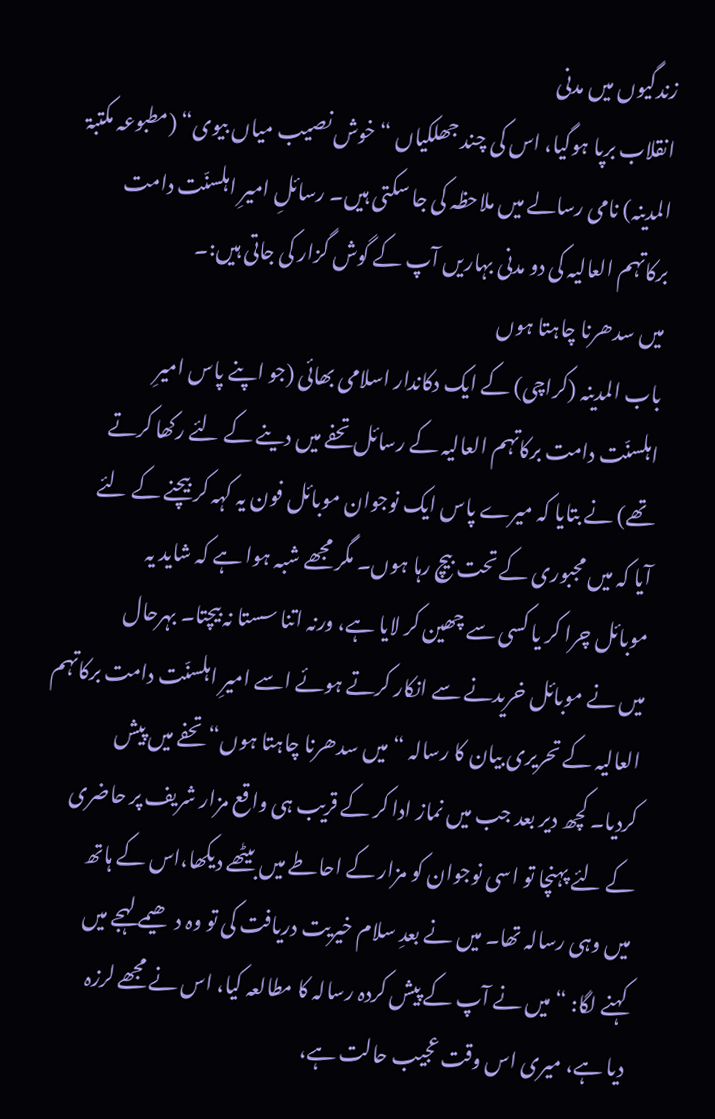زندگیوں میں مدنی
انقلاب برپا ہوگیا، اس کی چند جھلکیاں “خوش نصیب میاں بیوی“ (مطبوعہ مکتبۃ
المدینہ) نامی رسالے میں ملاحظہ کی جا سکتی ہیں۔ رسائلِ امیرِ اہلسنّت دامت
برکاتہم العالیہ کی دو مدنی بہاریں آپ کے گوش گزار کی جاتی ہیں:۔
میں سدھرنا چاہتا ہوں
باب المدینہ (کراچی) کے ایک دکاندار اسلامی بھائی (جو اپنے پاس امیرِ
اہلسنّت دامت برکاتہم العالیہ کے رسائل تحفے میں دینے کے لئے رکھا کرتے
تھے) نے بتایا کہ میرے پاس ایک نوجوان موبائل فون یہ کہہ کر بیچنے کے لئے
آیا کہ میں مجبوری کے تحت بیچ رہا ہوں۔ مگر مجھے شبہ ہوا ہے کہ شاید یہ
موبائل چرا کر یا کسی سے چھین کر لایا ہے، ورنہ اتنا سستا نہ بیچتا۔ بہرحال
میں نے موبائل خریدنے سے انکار کرتے ہوئے اسے امیرِ اہلسنّت دامت برکاتہم
العالیہ کے تحریری بیان کا رسالہ “میں سدھرنا چاہتا ہوں“ تحفے میں پیش
کردیا۔ کچھ دیر بعد جب میں نماز ادا کر کے قریب ہی واقع مزار شریف پر حاضری
کے لئے پہنچا تو اسی نوجوان کو مزار کے احاطے میں بیٹھے دیکھا،اس کے ہاتھ
میں وہی رسالہ تھا۔ میں نے بعدِ سلام خیریت دریافت کی تو وہ دھیمے لہجے میں
کہنے لگا: “میں نے آپ کے پیش کردہ رسالہ کا مطالعہ کیا، اس نے مجھے لرزہ
دیا ہے، میری اس وقت عجیب حالت ہے،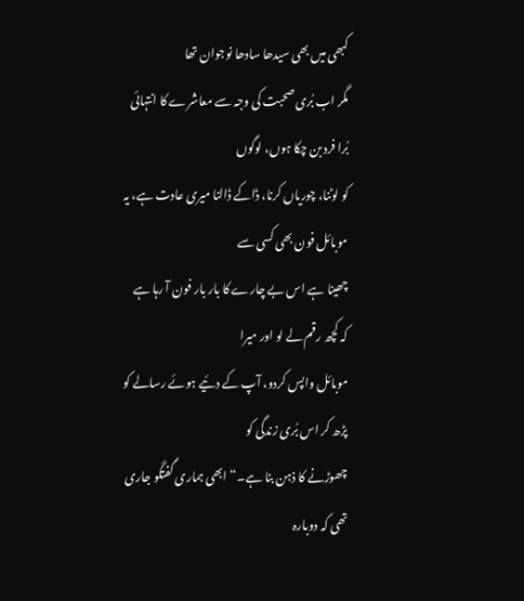کبھی میں بھی سیدھا سادھا نوجوان تھا
مگر اب بُری صحبت کی وجہ سے معاشرے کا انتہائی بُرا فرد بن چکا ہوں، لوگوں
کو لوٹنا، چوریاں کرنا، ڈاکے ڈالنا میری عادت ہے، یہ موبائل فون بھی کسی سے
چھینا ہے اس بے چارے کا بار بار فون آ رہا ہے کہ کچھ رقم لے لو اور میرا
موبائل واپس کردو، آپ کے دئیے ہوئے رسالے کو پڑھ کر اس بُری زندگی کو
چھوڑنے کا ذہن بنا ہے۔“ ابھی ہماری گفتگو جاری تھی کہ دوبارہ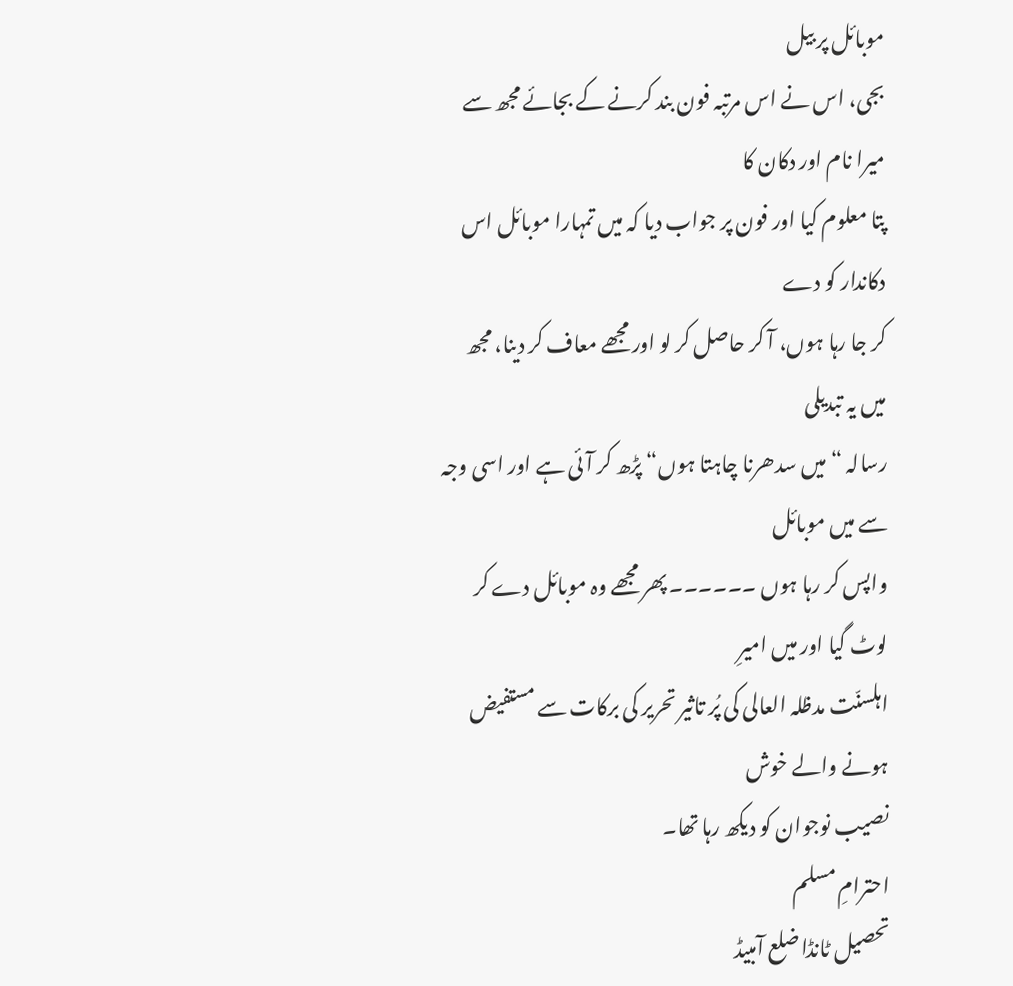موبائل پر بیل
بجی، اس نے اس مرتبہ فون بند کرنے کے بجائے مجھ سے میرا نام اور دکان کا
پتا معلوم کیا اور فون پر جواب دیا کہ میں تمہارا موبائل اس دکاندار کو دے
کر جا رہا ہوں، آ کر حاصل کر لو اور مجھے معاف کر دینا، مجھ میں یہ تبدیلی
رسالہ “میں سدھرنا چاہتا ہوں“ پڑھ کر آئی ہے اور اسی وجہ سے میں موبائل
واپس کر رہا ہوں ۔۔۔۔۔۔ پھر مجھے وہ موبائل دے کر لوٹ گیا اور میں امیرِ
اہلسنّت مدظلہ العالی کی پُر تاثیر تحریر کی برکات سے مستفیض ہونے والے خوش
نصیب نوجوان کو دیکھ رہا تھا۔
احترامِ مسلم
تحصیل ٹانڈا ضلع آمبیڈ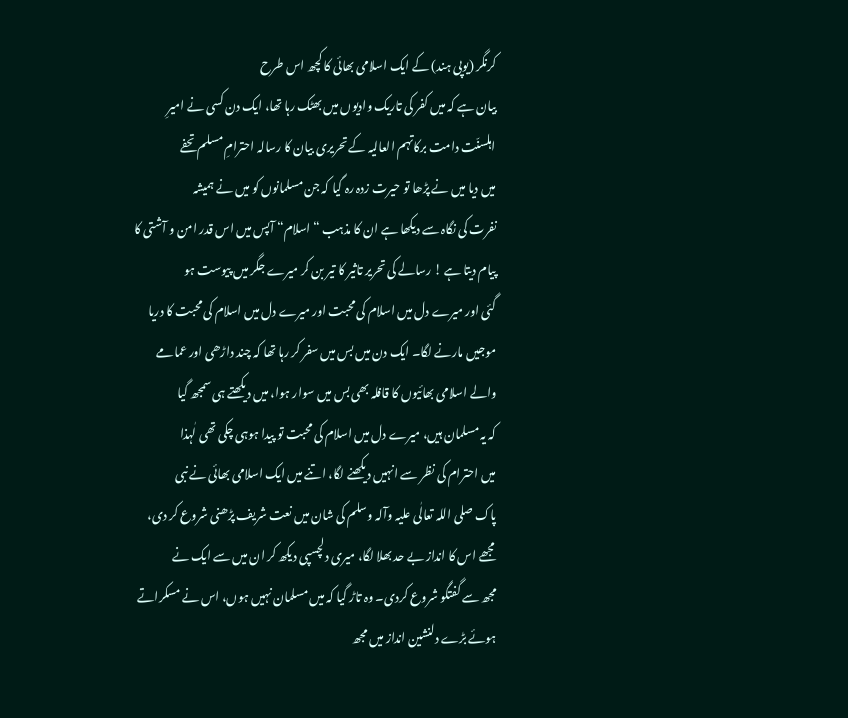کرنگر (یوپی ہند) کے ایک اسلامی بھائی کا کچھ اس طرح
بیان ہے کہ میں کفر کی تاریک وادیوں میں بھٹک رہا تھا، ایک دن کسی نے امیرِ
اہلسنّت دامت برکاتہم العالیہ کے تحریری بیان کا رسالہ احترامِ مسلم تحفے
میں دیا میں نے پڑھا تو حیرت زدہ رہ گیا کہ جن مسلمانوں کو میں نے ہمیشہ
نفرت کی نگاہ سے دیکھا ہے ان کا مذہب “اسلام“ آپس میں اس قدر امن و آشتی کا
پیام دیتا ہے ! رسالے کی تحریر تاثیر کا تیر بن کر میرے جگر میں پیوست ہو
گئی اور میرے دل میں اسلام کی محبت اور میرے دل میں اسلام کی محبت کا دریا
موجیں مارنے لگا۔ ایک دن میں بس میں سفر کر رہا تھا کہ چند داڑھی اور عمامے
والے اسلامی بھائیوں کا قافلہ بھی بس میں سوار ہوا، میں دیکھتے ہی سمجھ گیا
کہ یہ مسلمان ہیں، میرے دل میں اسلام کی محبت تو پیدا ہوہی چکی تھی لٰہذا
میں احترام کی نظر سے انہیں دیکھنے لگا، اتنے میں ایک اسلامی بھائی نے نبی
پاک صلی اللہ تعالٰی علیہ وآلہ وسلم کی شان میں نعت شریف پڑھنی شروع کر دی،
مجھے اس کا انداز بے حد بھلا لگا، میری دلچسپی دیکھ کر ان میں سے ایک نے
مجھ سے گفتگو شروع کردی۔ وہ تاڑ گیا کہ میں مسلمان نہیں ہوں، اس نے مسکراتے
ہوئے بڑے دلنشین انداز میں مجھ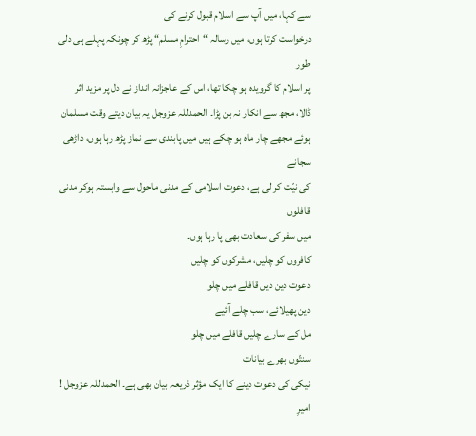سے کہا، میں آپ سے اسلام قبول کرنے کی
درخواست کرتا ہوں، میں رسالہ “احترامِ مسلم“ پڑھ کر چونکہ پہلے ہی دلی طور
پر اسلام کا گرویدہ ہو چکا تھا، اس کے عاجزانہ انداز نے دل پر مزید اثر
ڈالا، مجھ سے انکار نہ بن پڑا۔ الحمدللہ عزوجل یہ بیان دیتے وقت مسلمان
ہوئے مجھے چار ماہ ہو چکے ہیں میں پابندی سے نماز پڑھ رہا ہوں، داڑھی سجانے
کی نیّت کر لی ہے، دعوت اسلامی کے مدنی ماحول سے وابستہ ہوکر مدنی قافلوں
میں سفر کی سعادت بھی پا رہا ہوں۔
کافروں کو چلیں، مشرکوں کو چلیں
دعوت دین دیں قافلے میں چلو
دین پھیلائے، سب چلے آئیے
مل کے سارے چلیں قافلے میں چلو
سنتّوں بھرے بیانات
نیکی کی دعوت دینے کا ایک مؤثر ذریعہ بیان بھی ہے۔ الحمدللہ عزوجل ! امیرِ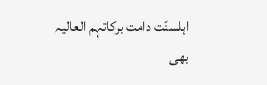اہلسنّت دامت برکاتہم العالیہ بھی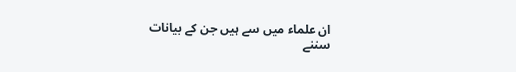ان علماء میں سے ہیں جن کے بیانات سننے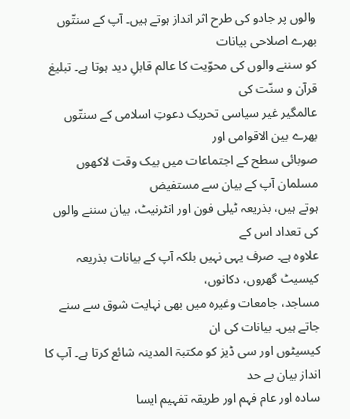والوں پر جادو کی طرح اثر انداز ہوتے ہیں۔ آپ کے سنتّوں بھرے اصلاحی بیانات
کو سننے والوں کی محوّیت کا عالم قابلِ دید ہوتا ہے۔ تبلیغ قرآن و سنّت کی
عالمگیر غیر سیاسی تحریک دعوتِ اسلامی کے سنتّوں بھرے بین الاقوامی اور
صوبائی سطح کے اجتماعات میں بیک وقت لاکھوں مسلمان آپ کے بیان سے مستفیض
ہوتے ہیں، بذریعہ ٹیلی فون اور انٹرنیٹ، بیان سننے والوں کی تعداد اس کے
علاوہ ہے۔ صرف یہی نہیں بلکہ آپ کے بیانات بذریعہ کیسیٹ گھروں، دکانوں،
مساجد، جامعات وغیرہ میں بھی نہایت شوق سے سنے جاتے ہیں۔ بیانات کی ان
کیسیٹوں اور سی ڈیز کو مکتبۃ المدینہ شائع کرتا ہے۔ آپ کا انداز بیان بے حد
سادہ اور عام فہم اور طریقہ تفہیم ایسا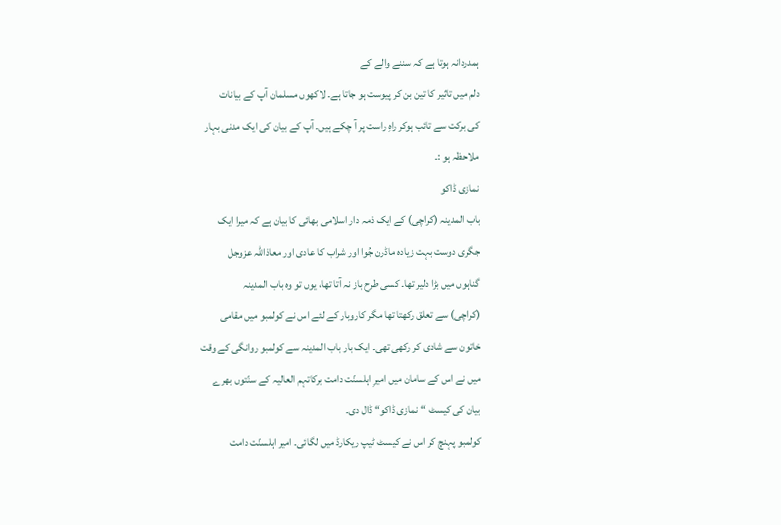ہمدردانہ ہوتا ہے کہ سننے والے کے
دلم میں تاثیر کا تین بن کر پیوست ہو جاتا ہے۔ لاکھوں مسلمان آپ کے بیانات
کی برکت سے تائب ہوکر راہِ راست پر آ چکے ہیں۔ آپ کے بیان کی ایک مدنی بہار
ملاحظہ ہو :۔
نمازی ڈاکو
باب المدینہ (کراچی) کے ایک ذمہ دار اسلامی بھائی کا بیان ہے کہ میرا ایک
جگری دوست بہت زیادہ ماڈرن جُوا اور شراب کا عادی اور معاذاللہ عزوجل
گناہوں میں بڑا دلیر تھا۔ کسی طرح باز نہ آتا تھا، یوں تو وہ باب المدینہ
(کراچی) سے تعلق رکھتا تھا مگر کاروبار کے لئے اس نے کولمبو میں مقامی
خاتون سے شادی کر رکھی تھی۔ ایک بار باب المدینہ سے کولمبو روانگی کے وقت
میں نے اس کے سامان میں امیرِ اہلسنّت دامت برکاتہم العالیہ کے سنّتوں بھرے
بیان کی کیسٹ “نمازی ڈاکو“ ڈال دی۔
کولمبو پہنچ کر اس نے کیسٹ ٹیپ ریکارڈ میں لگائی۔ امیر اہلسنّت دامت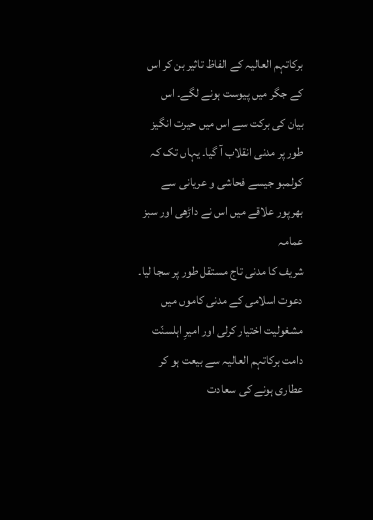برکاتہم العالیہ کے الفاظ تاثیر بن کر اس کے جگر میں پیوست ہونے لگے۔ اس
بیان کی برکت سے اس میں حیرت انگیز طور پر مدنی انقلاب آ گیا۔ یہاں تک کہ
کولمبو جیسے فحاشی و عریانی سے بھرپور علاقے میں اس نے داڑھی اور سبز عمامہ
شریف کا مدنی تاج مستقل طور پر سجا لیا۔ دعوت اسلامی کے مدنی کاموں میں
مشغولیت اختیار کرلی اور امیرِ اہلسنّت دامت برکاتہم العالیہ سے بیعت ہو کر
عطاری ہونے کی سعادت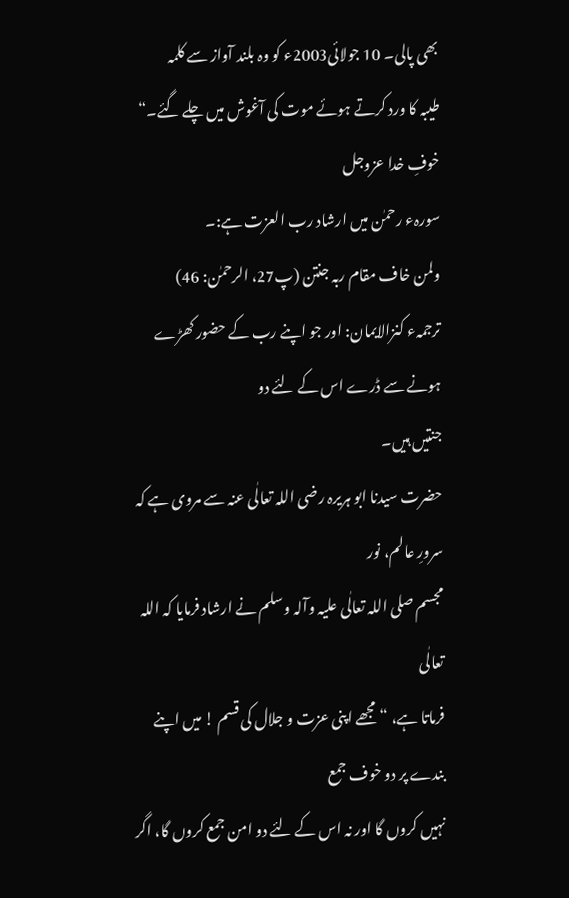بھی پالی۔ 10 جولائی2003ء کو وہ بلند آواز سے کلمہ
طیبہ کا ورد کرتے ہوئے موت کی آغوش میں چلے گئے۔“
خوفِ خدا عزوجل
سورہء رحمٰن میں ارشاد رب العزت ہے:۔
ولمن خاف مقام ربہ جنتن (پ27، الرحمٰن: 46)
ترجمہء کنزالایمان: اور جو اپنے رب کے حضور کھڑے ہونے سے ڈرے اس کے لئے دو
جنتیں ہیں۔
حضرت سیدنا ابو ہریرہ رضی اللہ تعالٰی عنہ سے مروی ہے کہ سرورِ عالم، نور
مجسم صلی اللہ تعالٰی علیہ وآلہ وسلم نے ارشاد فرمایا کہ اللہ تعالٰی
فرماتا ہے، “مجھے اپنی عزت و جلال کی قسم ! میں اپنے بندے پر دو خوف جمع
نہیں کروں گا اور نہ اس کے لئے دو امن جمع کروں گا، اگر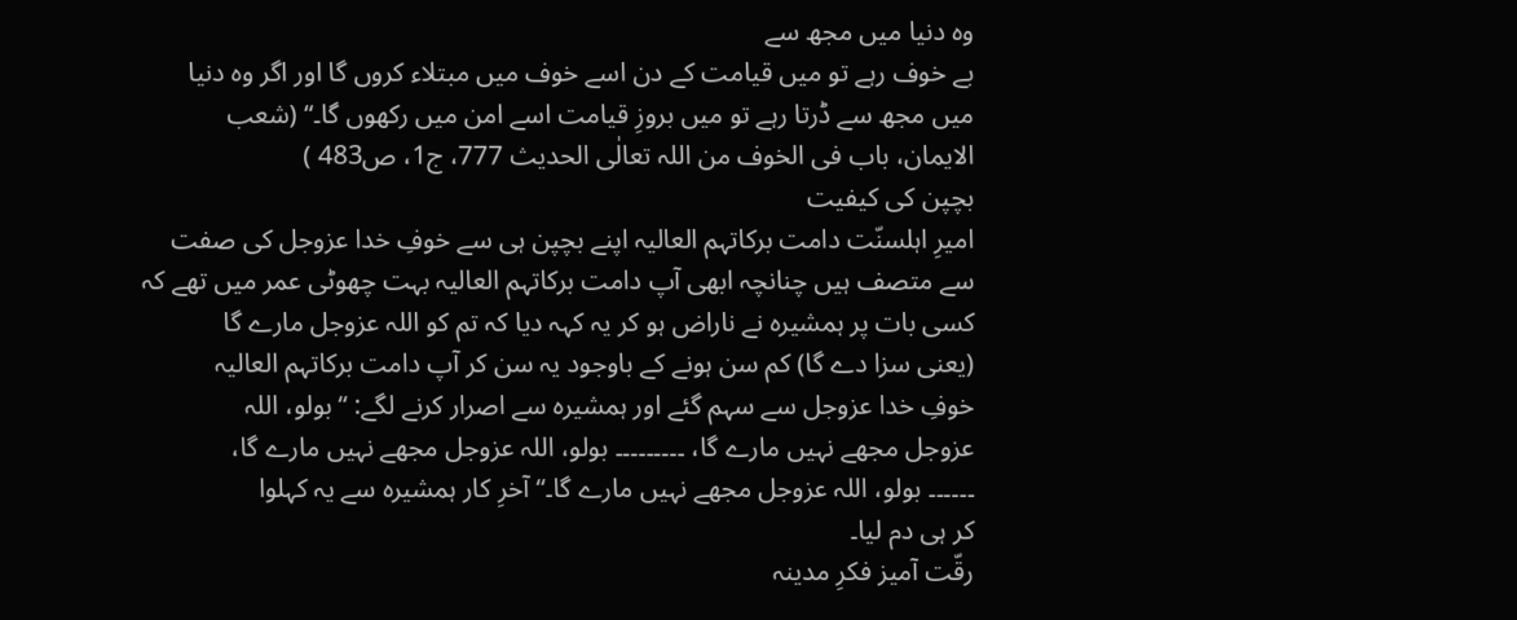وہ دنیا میں مجھ سے
بے خوف رہے تو میں قیامت کے دن اسے خوف میں مبتلاء کروں گا اور اگر وہ دنیا
میں مجھ سے ڈرتا رہے تو میں بروزِ قیامت اسے امن میں رکھوں گا۔“ (شعب
الایمان، باب فی الخوف من اللہ تعالٰی الحدیث 777، ج1، ص483 )
بچپن کی کیفیت
امیرِ اہلسنّت دامت برکاتہم العالیہ اپنے بچپن ہی سے خوفِ خدا عزوجل کی صفت
سے متصف ہیں چنانچہ ابھی آپ دامت برکاتہم العالیہ بہت چھوٹی عمر میں تھے کہ
کسی بات پر ہمشیرہ نے ناراض ہو کر یہ کہہ دیا کہ تم کو اللہ عزوجل مارے گا
(یعنی سزا دے گا) کم سن ہونے کے باوجود یہ سن کر آپ دامت برکاتہم العالیہ
خوفِ خدا عزوجل سے سہم گئے اور ہمشیرہ سے اصرار کرنے لگے: “بولو، اللہ
عزوجل مجھے نہیں مارے گا، ۔۔۔۔۔۔۔۔۔ بولو، اللہ عزوجل مجھے نہیں مارے گا،
۔۔۔۔۔۔ بولو، اللہ عزوجل مجھے نہیں مارے گا۔“ آخرِ کار ہمشیرہ سے یہ کہلوا
کر ہی دم لیا۔
رقّت آمیز فکرِ مدینہ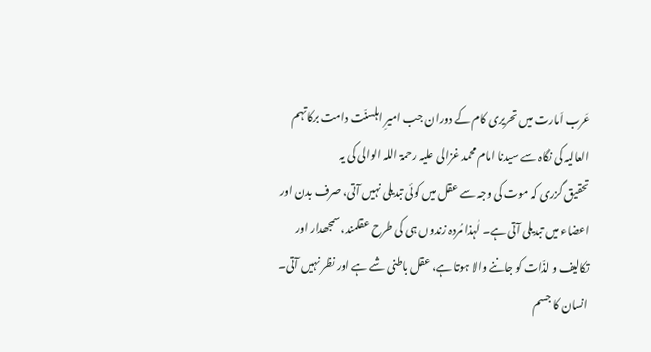عَرب اَمارت میں تحریری کام کے دوران جب امیرِ اہلسنّت دامت برکاتہم
العالیہ کی نگاہ سے سیدنا امام محمد غزالی علیہ رحمۃ اللہ الوالی کی یہ
تحقیق گزری کہ موت کی وجہ سے عقل میں کوئی تبدیلی نہیں آتی، صرف بدن اور
اعضاء میں تبدیلی آتی ہے۔ لٰہذا مُردہ زندوں ہی کی طرح عقلمند، سمجھدار اور
تکالیف و لذّات کو جاننے والا ہوتا ہے، عقل باطنی شے ہے اور نظر نہیں آتی۔
انسان کا جسم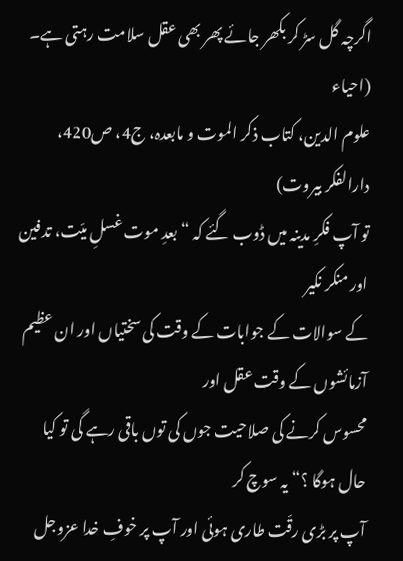اگرچہ گل سڑ کر بکھر جائے پھر بھی عقل سلامت رہتی ہے۔ (احیاء
علوم الدین، کتاب ذکر الموت و مابعدہ، ج4، ص420، دارالفکر بیروت)
تو آپ فکرِ مدینہ میں ڈوب گئے کہ “بعدِ موت غسلِ میّت، تدفین اور منکر نکیر
کے سوالات کے جوابات کے وقت کی سختیاں اور ان عظیم آزمائشوں کے وقت عقل اور
محسوس کرنے کی صلاحیت جوں کی توں باقی رہے گی تو کیا حال ہوگا ؟“ یہ سوچ کر
آپ پر بڑی رقّت طاری ہوئی اور آپ پر خوفِ خدا عزوجل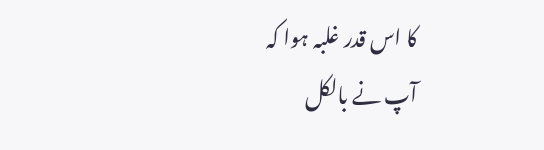کا اس قدر غلبہ ہوا کہ
آپ نے بالکل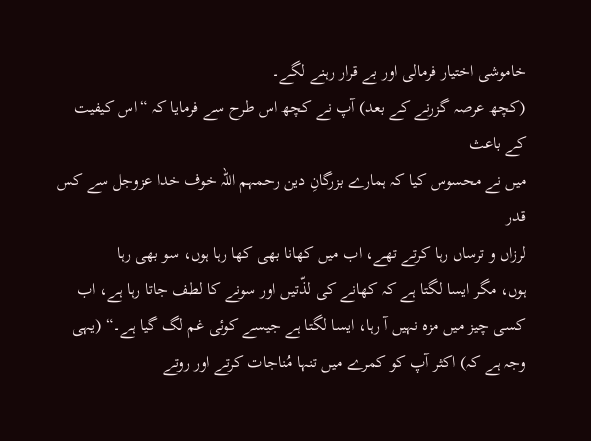خاموشی اختیار فرمالی اور بے قرار رہنے لگے۔
(کچھ عرصہ گزرنے کے بعد) آپ نے کچھ اس طرح سے فرمایا کہ “اس کیفیت کے باعث
میں نے محسوس کیا کہ ہمارے بزرگانِ دین رحمہم اللہ خوف خدا عزوجل سے کس قدر
لرزاں و ترساں رہا کرتے تھے، اب میں کھانا بھی کھا رہا ہوں، سو بھی رہا
ہوں، مگر ایسا لگتا ہے کہ کھانے کی لذّتیں اور سونے کا لطف جاتا رہا ہے، اب
کسی چیز میں مزہ نہیں آ رہا، ایسا لگتا ہے جیسے کوئی غم لگ گیا ہے۔“ (یہی
وجہ ہے کہ) اکثر آپ کو کمرے میں تنہا مُناجات کرتے اور روتے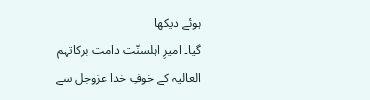ہوئے دیکھا
گیا۔ امیرِ اہلسنّت دامت برکاتہم العالیہ کے خوفِ خدا عزوجل سے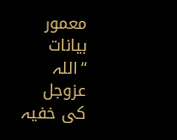معمور
بیانات “اللہ عزوجل کی خفیہ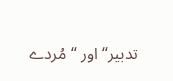تدبیر“اور “مُردے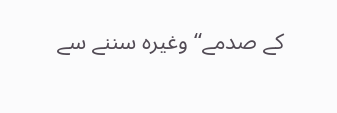کے صدمے“ وغیرہ سننے سے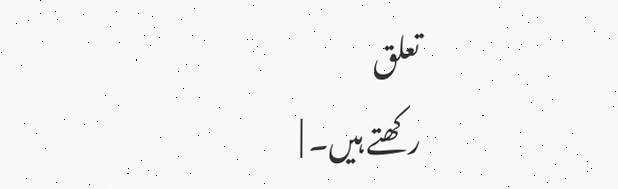تعلق
رکھتے ہیں۔ |